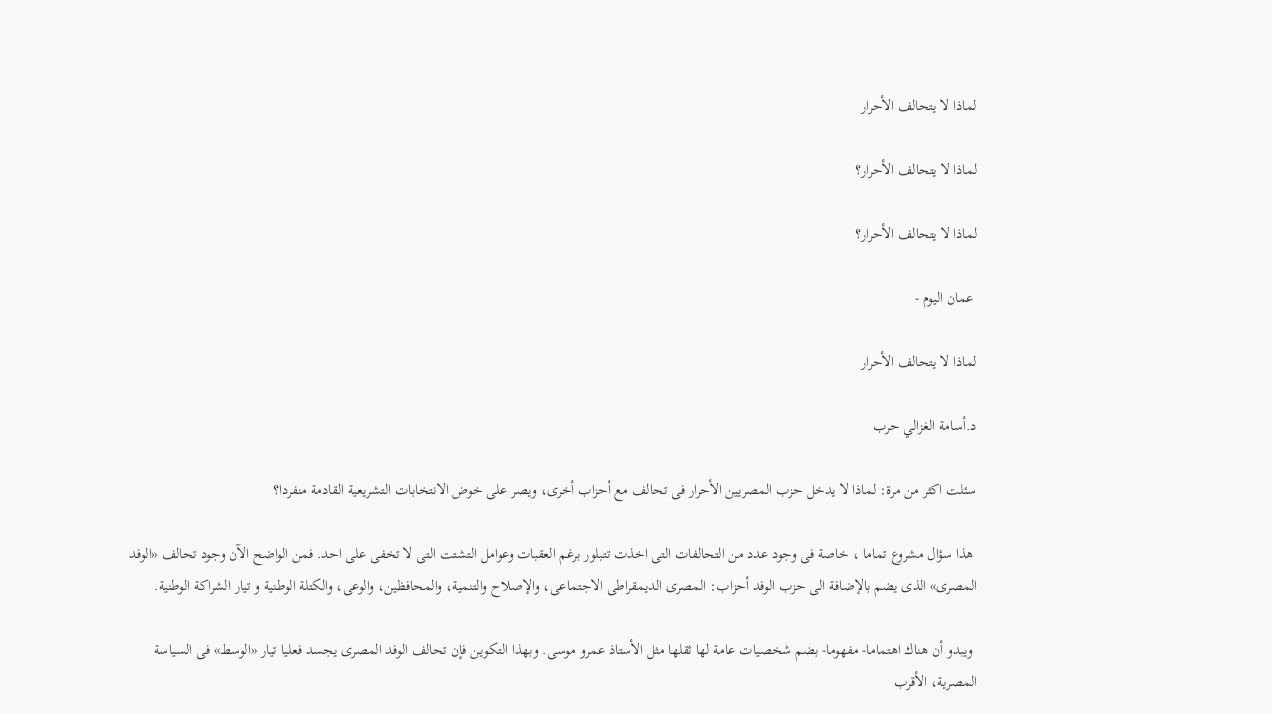لماذا لا يتحالف الأحرار

لماذا لا يتحالف الأحرار؟

لماذا لا يتحالف الأحرار؟

 عمان اليوم -

لماذا لا يتحالف الأحرار

د.أسامة الغزالي حرب

سئلت اكثر من مرة: لماذا لا يدخل حزب المصريين الأحرار فى تحالف مع أحزاب أخرى، ويصر على خوض الانتخابات التشريعية القادمة منفردا؟

 هذا سؤال مشروع تماما ، خاصة فى وجود عدد من التحالفات التى اخذت تتبلور برغم العقبات وعوامل التشتت التى لا تخفى على احد. فمن الواضح الآن وجود تحالف «الوفد المصرى» الذى يضم بالإضافة الى حزب الوفد أحزاب: المصرى الديمقراطى الاجتماعى، والإصلاح والتنمية، والمحافظين، والوعى، والكتلة الوطنية و تيار الشراكة الوطنية.

 ويبدو أن هناك اهتماما- مفهوما- بضم شخصيات عامة لها ثقلها مثل الأستاذ عمرو موسى. وبهذا التكوين فإن تحالف الوفد المصرى يجسد فعليا تيار «الوسط» فى السياسة المصرية، الأقرب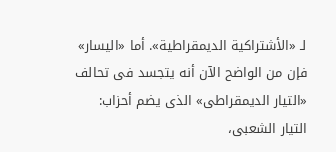لـ «الأشتراكية الديمقراطية». أما «اليسار» فإن من الواضح الآن أنه يتجسد فى تحالف «التيار الديمقراطى» الذى يضم أحزاب: التيار الشعبى،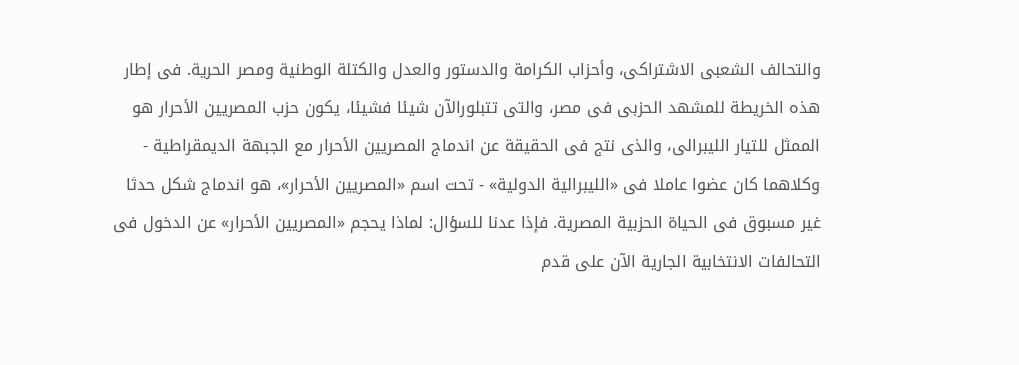والتحالف الشعبى الاشتراكى، وأحزاب الكرامة والدستور والعدل والكتلة الوطنية ومصر الحرية. فى إطار هذه الخريطة للمشهد الحزبى فى مصر، والتى تتبلورالآن شيئا فشيئا، يكون حزب المصريين الأحرار هو الممثل للتيار الليبرالى، والذى نتج فى الحقيقة عن اندماج المصريين الأحرار مع الجبهة الديمقراطية - وكلاهما كان عضوا عاملا فى «الليبرالية الدولية» - تحت اسم «المصريين الأحرار»، هو اندماج شكل حدثا غير مسبوق فى الحياة الحزبية المصرية. فإذا عدنا للسؤال: لماذا يحجم «المصريين الأحرار» عن الدخول فى التحالفات الانتخابية الجارية الآن على قدم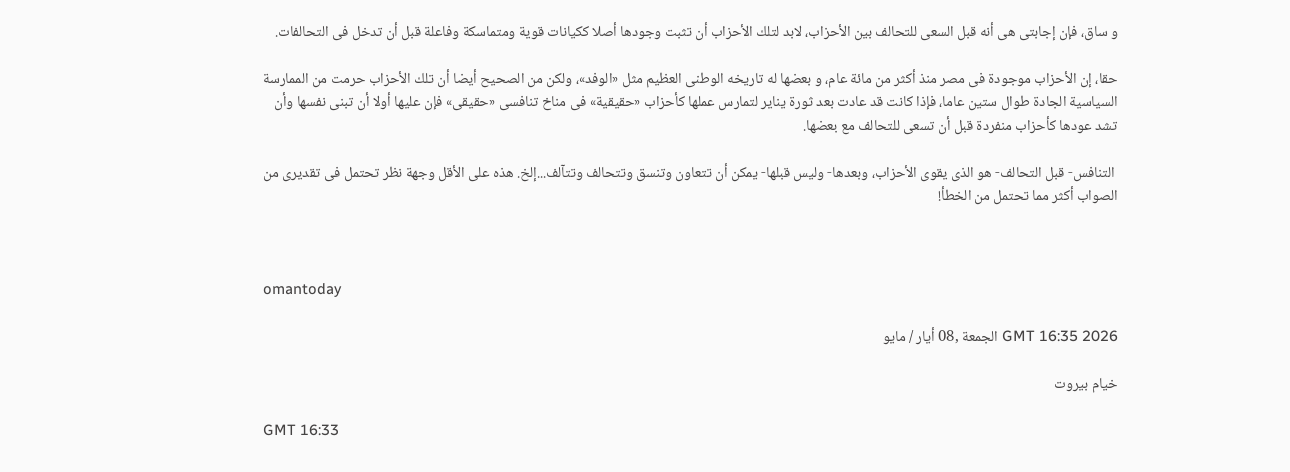و ساق، فإن إجابتى هى أنه قبل السعى للتحالف بين الأحزاب، لابد لتلك الأحزاب أن تثبت وجودها أصلا ككيانات قوية ومتماسكة وفاعلة قبل أن تدخل فى التحالفات.

حقا، إن الأحزاب موجودة فى مصر منذ أكثر من مائة عام، و بعضها له تاريخه الوطنى العظيم مثل «الوفد»، ولكن من الصحيح أيضا أن تلك الأحزاب حرمت من الممارسة السياسية الجادة طوال ستين عاما، فإذا كانت قد عادت بعد ثورة يناير لتمارس عملها كأحزاب «حقيقية» فى مناخ تنافسى «حقيقى» فإن عليها أولا أن تبنى نفسها وأن تشد عودها كأحزاب منفردة قبل أن تسعى للتحالف مع بعضها.

 التنافس- قبل التحالف- هو الذى يقوى الأحزاب، وبعدها- وليس قبلها- يمكن أن تتعاون وتنسق وتتحالف وتتآلف...إلخ. هذه على الأقل وجهة نظر تحتمل فى تقديرى من الصواب أكثر مما تحتمل من الخطأ!



omantoday

GMT 16:35 2026 الجمعة ,08 أيار / مايو

خيام بيروت

GMT 16:33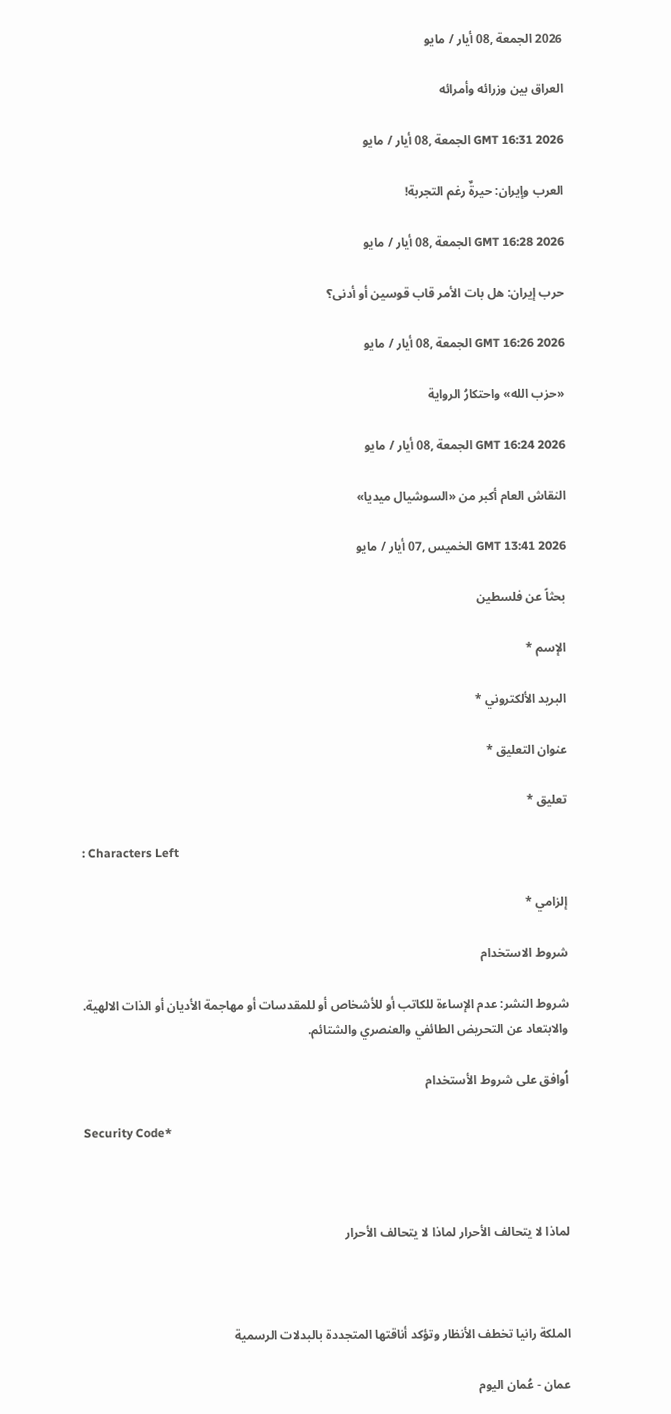2026 الجمعة ,08 أيار / مايو

العراق بين وزرائه وأمرائه

GMT 16:31 2026 الجمعة ,08 أيار / مايو

العرب وإيران: حيرةٌ رغم التجربة!

GMT 16:28 2026 الجمعة ,08 أيار / مايو

حرب إيران: هل بات الأمر قاب قوسين أو أدنى؟

GMT 16:26 2026 الجمعة ,08 أيار / مايو

«حزب الله» واحتكارُ الرواية

GMT 16:24 2026 الجمعة ,08 أيار / مايو

النقاش العام أكبر من «السوشيال ميديا»

GMT 13:41 2026 الخميس ,07 أيار / مايو

بحثاً عن فلسطين

الإسم *

البريد الألكتروني *

عنوان التعليق *

تعليق *

: Characters Left

إلزامي *

شروط الاستخدام

شروط النشر: عدم الإساءة للكاتب أو للأشخاص أو للمقدسات أو مهاجمة الأديان أو الذات الالهية. والابتعاد عن التحريض الطائفي والعنصري والشتائم.

اُوافق على شروط الأستخدام

Security Code*



لماذا لا يتحالف الأحرار لماذا لا يتحالف الأحرار



الملكة رانيا تخطف الأنظار وتؤكد أناقتها المتجددة بالبدلات الرسمية

عمان - عُمان اليوم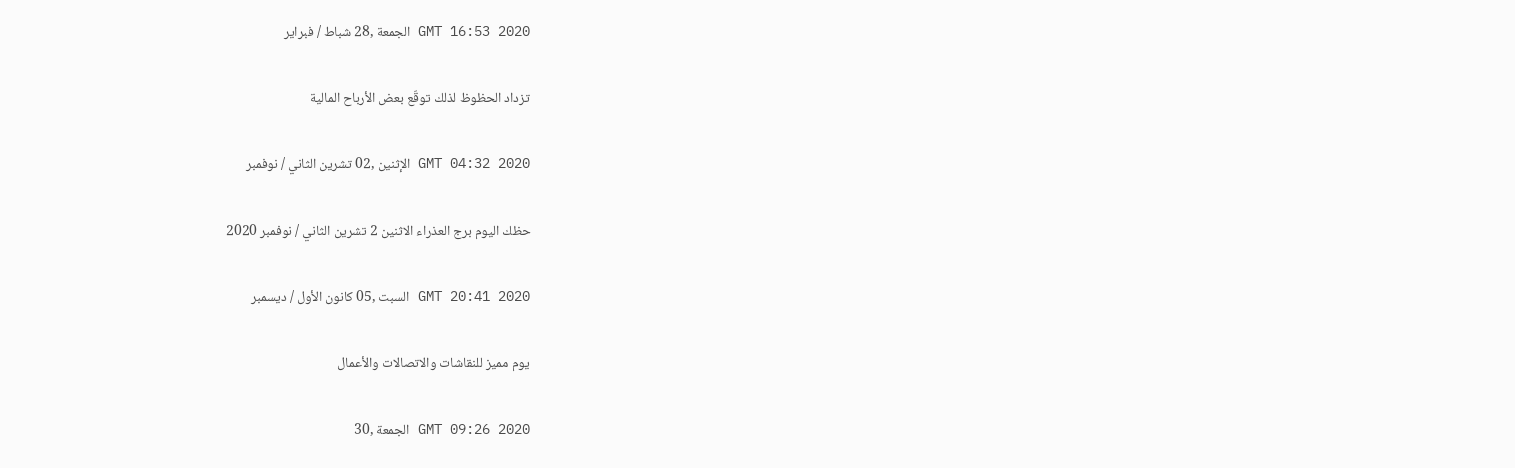GMT 16:53 2020 الجمعة ,28 شباط / فبراير

تزداد الحظوظ لذلك توقّع بعض الأرباح المالية

GMT 04:32 2020 الإثنين ,02 تشرين الثاني / نوفمبر

حظك اليوم برج العذراء الاثنين 2 تشرين الثاني / نوفمبر 2020

GMT 20:41 2020 السبت ,05 كانون الأول / ديسمبر

يوم مميز للنقاشات والاتصالات والأعمال

GMT 09:26 2020 الجمعة ,30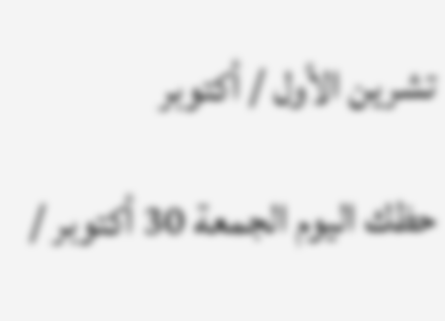تشرين الأول / أكتوبر

حظك اليوم الجمعة 30 أكتوبر /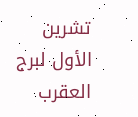تشرين الأول لبرج العقرب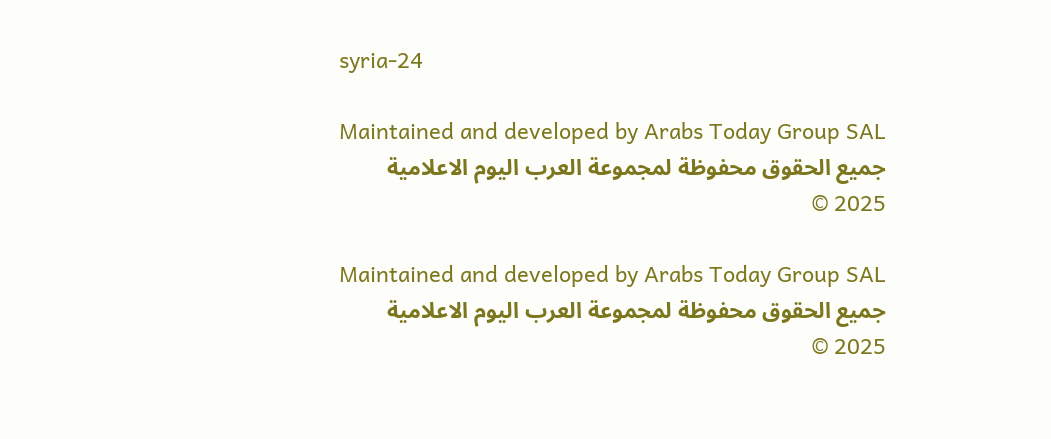syria-24

Maintained and developed by Arabs Today Group SAL
جميع الحقوق محفوظة لمجموعة العرب اليوم الاعلامية 2025 ©

Maintained and developed by Arabs Today Group SAL
جميع الحقوق محفوظة لمجموعة العرب اليوم الاعلامية 2025 ©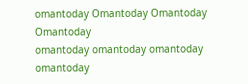omantoday Omantoday Omantoday Omantoday
omantoday omantoday omantoday
omantoday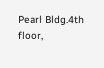Pearl Bldg.4th floor,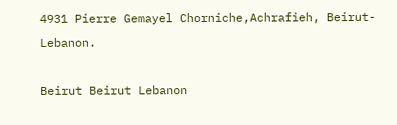4931 Pierre Gemayel Chorniche,Achrafieh, Beirut- Lebanon.

Beirut Beirut Lebanon